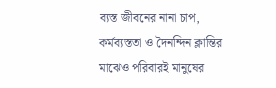ব্যস্ত জীবনের নানা চাপ, কর্মব্যস্ততা ও দৈনন্দিন ক্লান্তির মাঝেও পরিবারই মানুষের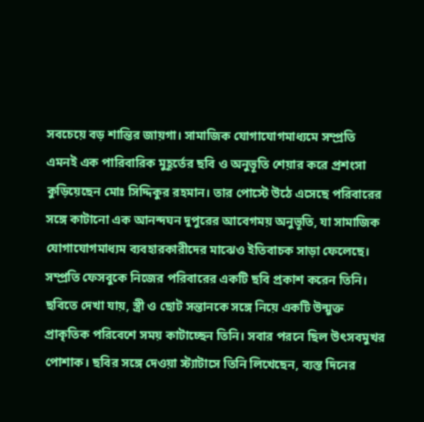সবচেয়ে বড় শান্তির জায়গা। সামাজিক যোগাযোগমাধ্যমে সম্প্রতি এমনই এক পারিবারিক মুহূর্তের ছবি ও অনুভূতি শেয়ার করে প্রশংসা কুড়িয়েছেন মোঃ সিদ্দিকুর রহমান। তার পোস্টে উঠে এসেছে পরিবারের সঙ্গে কাটানো এক আনন্দঘন দুপুরের আবেগময় অনুভূতি, যা সামাজিক যোগাযোগমাধ্যম ব্যবহারকারীদের মাঝেও ইতিবাচক সাড়া ফেলেছে।
সম্প্রতি ফেসবুকে নিজের পরিবারের একটি ছবি প্রকাশ করেন তিনি। ছবিতে দেখা যায়, স্ত্রী ও ছোট সন্তানকে সঙ্গে নিয়ে একটি উন্মুক্ত প্রাকৃতিক পরিবেশে সময় কাটাচ্ছেন তিনি। সবার পরনে ছিল উৎসবমুখর পোশাক। ছবির সঙ্গে দেওয়া স্ট্যাটাসে তিনি লিখেছেন, ব্যস্ত দিনের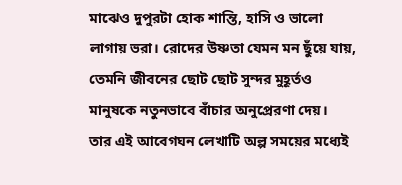মাঝেও দুপুরটা হোক শান্তি, হাসি ও ভালো লাগায় ভরা। রোদের উষ্ণতা যেমন মন ছুঁয়ে যায়, তেমনি জীবনের ছোট ছোট সুন্দর মুহূর্তও মানুষকে নতুনভাবে বাঁচার অনুপ্রেরণা দেয়।
তার এই আবেগঘন লেখাটি অল্প সময়ের মধ্যেই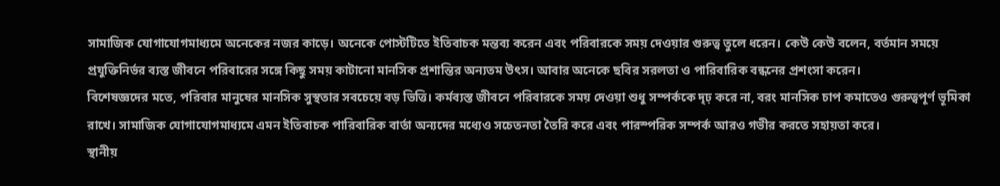সামাজিক যোগাযোগমাধ্যমে অনেকের নজর কাড়ে। অনেকে পোস্টটিতে ইতিবাচক মন্তব্য করেন এবং পরিবারকে সময় দেওয়ার গুরুত্ব তুলে ধরেন। কেউ কেউ বলেন, বর্তমান সময়ে প্রযুক্তিনির্ভর ব্যস্ত জীবনে পরিবারের সঙ্গে কিছু সময় কাটানো মানসিক প্রশান্তির অন্যতম উৎস। আবার অনেকে ছবির সরলতা ও পারিবারিক বন্ধনের প্রশংসা করেন।
বিশেষজ্ঞদের মতে, পরিবার মানুষের মানসিক সুস্থতার সবচেয়ে বড় ভিত্তি। কর্মব্যস্ত জীবনে পরিবারকে সময় দেওয়া শুধু সম্পর্ককে দৃঢ় করে না, বরং মানসিক চাপ কমাতেও গুরুত্বপূর্ণ ভূমিকা রাখে। সামাজিক যোগাযোগমাধ্যমে এমন ইতিবাচক পারিবারিক বার্তা অন্যদের মধ্যেও সচেতনতা তৈরি করে এবং পারস্পরিক সম্পর্ক আরও গভীর করতে সহায়তা করে।
স্থানীয়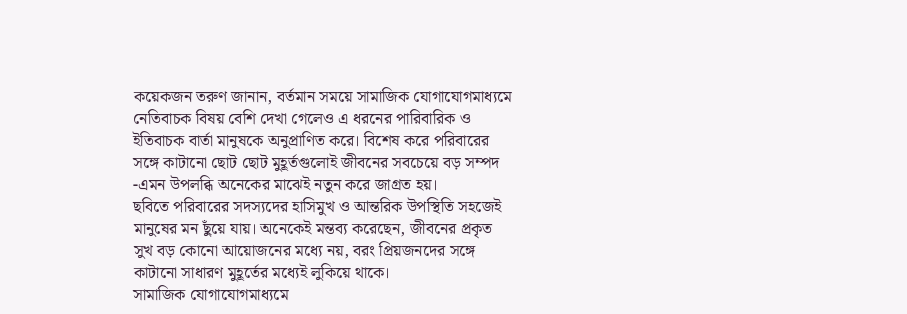কয়েকজন তরুণ জানান, বর্তমান সময়ে সামাজিক যোগাযোগমাধ্যমে নেতিবাচক বিষয় বেশি দেখা গেলেও এ ধরনের পারিবারিক ও ইতিবাচক বার্তা মানুষকে অনুপ্রাণিত করে। বিশেষ করে পরিবারের সঙ্গে কাটানো ছোট ছোট মুহূর্তগুলোই জীবনের সবচেয়ে বড় সম্পদ -এমন উপলব্ধি অনেকের মাঝেই নতুন করে জাগ্রত হয়।
ছবিতে পরিবারের সদস্যদের হাসিমুখ ও আন্তরিক উপস্থিতি সহজেই মানুষের মন ছুঁয়ে যায়। অনেকেই মন্তব্য করেছেন, জীবনের প্রকৃত সুখ বড় কোনো আয়োজনের মধ্যে নয়, বরং প্রিয়জনদের সঙ্গে কাটানো সাধারণ মুহূর্তের মধ্যেই লুকিয়ে থাকে।
সামাজিক যোগাযোগমাধ্যমে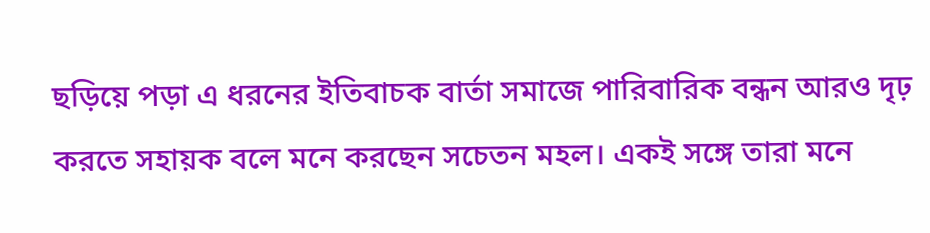ছড়িয়ে পড়া এ ধরনের ইতিবাচক বার্তা সমাজে পারিবারিক বন্ধন আরও দৃঢ় করতে সহায়ক বলে মনে করছেন সচেতন মহল। একই সঙ্গে তারা মনে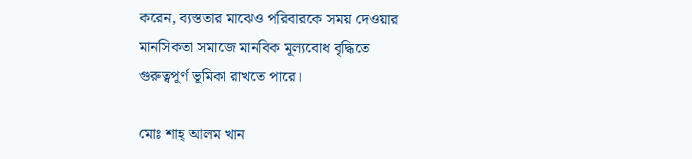করেন, ব্যস্ততার মাঝেও পরিবারকে সময় দেওয়ার মানসিকতা সমাজে মানবিক মূল্যবোধ বৃদ্ধিতে গুরুত্বপূর্ণ ভূমিকা রাখতে পারে।

মোঃ শাহ্ আলম খান